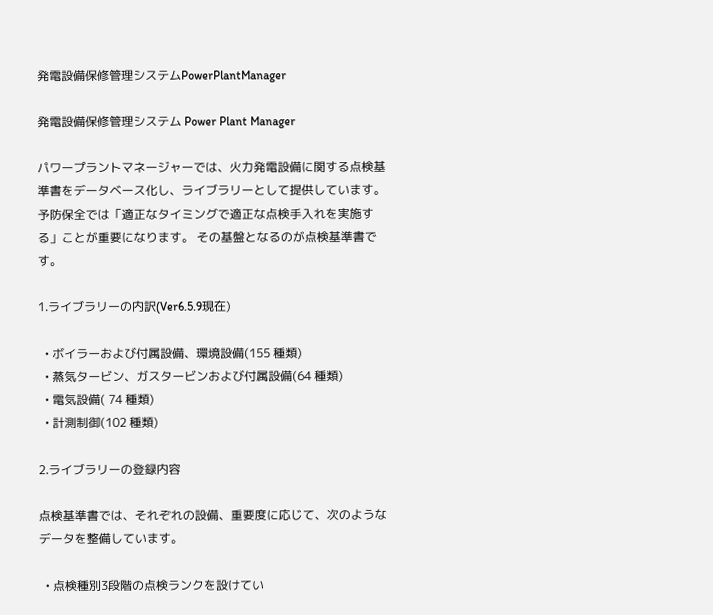発電設備保修管理システムPowerPlantManager

発電設備保修管理システム Power Plant Manager

パワープラントマネージャーでは、火力発電設備に関する点検基準書をデータベース化し、ライブラリーとして提供しています。
予防保全では「適正なタイミングで適正な点検手入れを実施する」ことが重要になります。 その基盤となるのが点検基準書です。

1.ライブラリーの内訳(Ver6.5.9現在)

  • ボイラーおよび付属設備、環境設備(155 種類)
  • 蒸気タービン、ガスタービンおよび付属設備(64 種類)
  • 電気設備( 74 種類)
  • 計測制御(102 種類)

2.ライブラリーの登録内容

点検基準書では、それぞれの設備、重要度に応じて、次のようなデータを整備しています。

  • 点検種別3段階の点検ランクを設けてい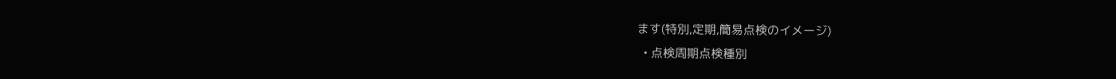ます(特別,定期,簡易点検のイメージ)
  • 点検周期点検種別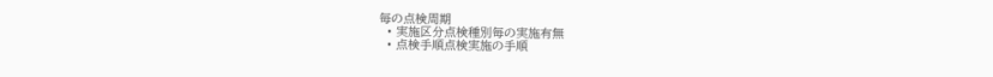毎の点検周期
  • 実施区分点検種別毎の実施有無
  • 点検手順点検実施の手順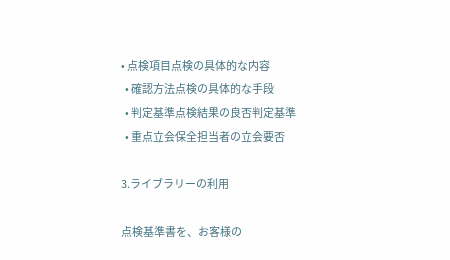• 点検項目点検の具体的な内容
  • 確認方法点検の具体的な手段
  • 判定基準点検結果の良否判定基準
  • 重点立会保全担当者の立会要否

3.ライブラリーの利用

点検基準書を、お客様の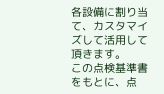各設備に割り当て、カスタマイズして活用して頂きます。
この点検基準書をもとに、点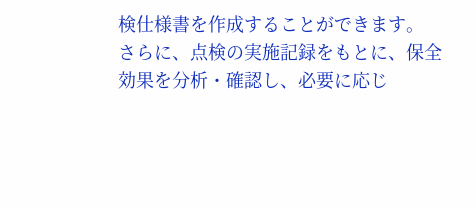検仕様書を作成することができます。
さらに、点検の実施記録をもとに、保全効果を分析・確認し、必要に応じ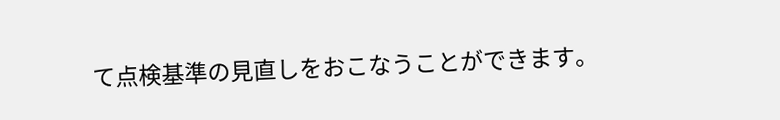て点検基準の見直しをおこなうことができます。